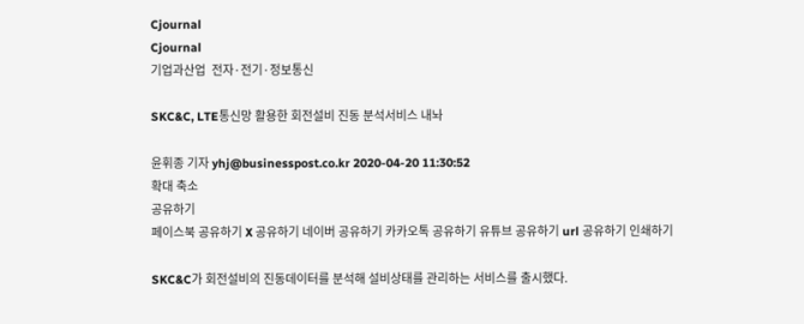Cjournal
Cjournal
기업과산업  전자·전기·정보통신

SKC&C, LTE통신망 활용한 회전설비 진동 분석서비스 내놔

윤휘종 기자 yhj@businesspost.co.kr 2020-04-20 11:30:52
확대 축소
공유하기
페이스북 공유하기 X 공유하기 네이버 공유하기 카카오톡 공유하기 유튜브 공유하기 url 공유하기 인쇄하기

SKC&C가 회전설비의 진동데이터를 분석해 설비상태를 관리하는 서비스를 출시했다.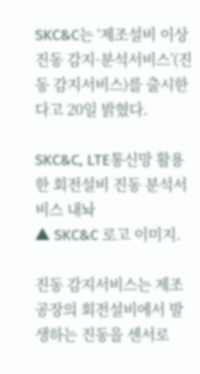SKC&C는 ‘제조설비 이상 진동 감지·분석서비스’(진동 감지서비스)를 출시한다고 20일 밝혔다.

SKC&C, LTE통신망 활용한 회전설비 진동 분석서비스 내놔
▲ SKC&C 로고 이미지.

진동 감지서비스는 제조공장의 회전설비에서 발생하는 진동을 센서로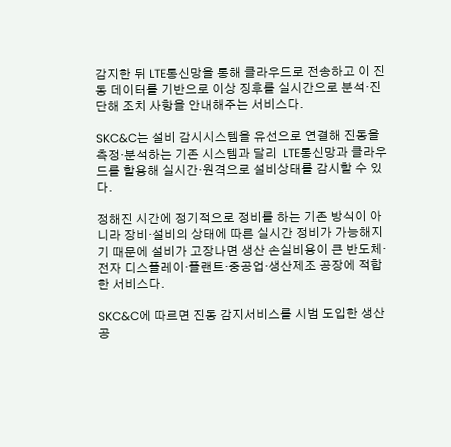감지한 뒤 LTE통신망을 통해 클라우드로 전송하고 이 진동 데이터를 기반으로 이상 징후를 실시간으로 분석·진단해 조치 사항을 안내해주는 서비스다.

SKC&C는 설비 감시시스템을 유선으로 연결해 진동을 측정·분석하는 기존 시스템과 달리  LTE통신망과 클라우드를 할용해 실시간·원격으로 설비상태를 감시할 수 있다.

정해진 시간에 정기적으로 정비를 하는 기존 방식이 아니라 장비·설비의 상태에 따른 실시간 정비가 가능해지기 때문에 설비가 고장나면 생산 손실비용이 큰 반도체·전자 디스플레이·플랜트·중공업·생산제조 공장에 적합한 서비스다.

SKC&C에 따르면 진동 감지서비스를 시범 도입한 생산공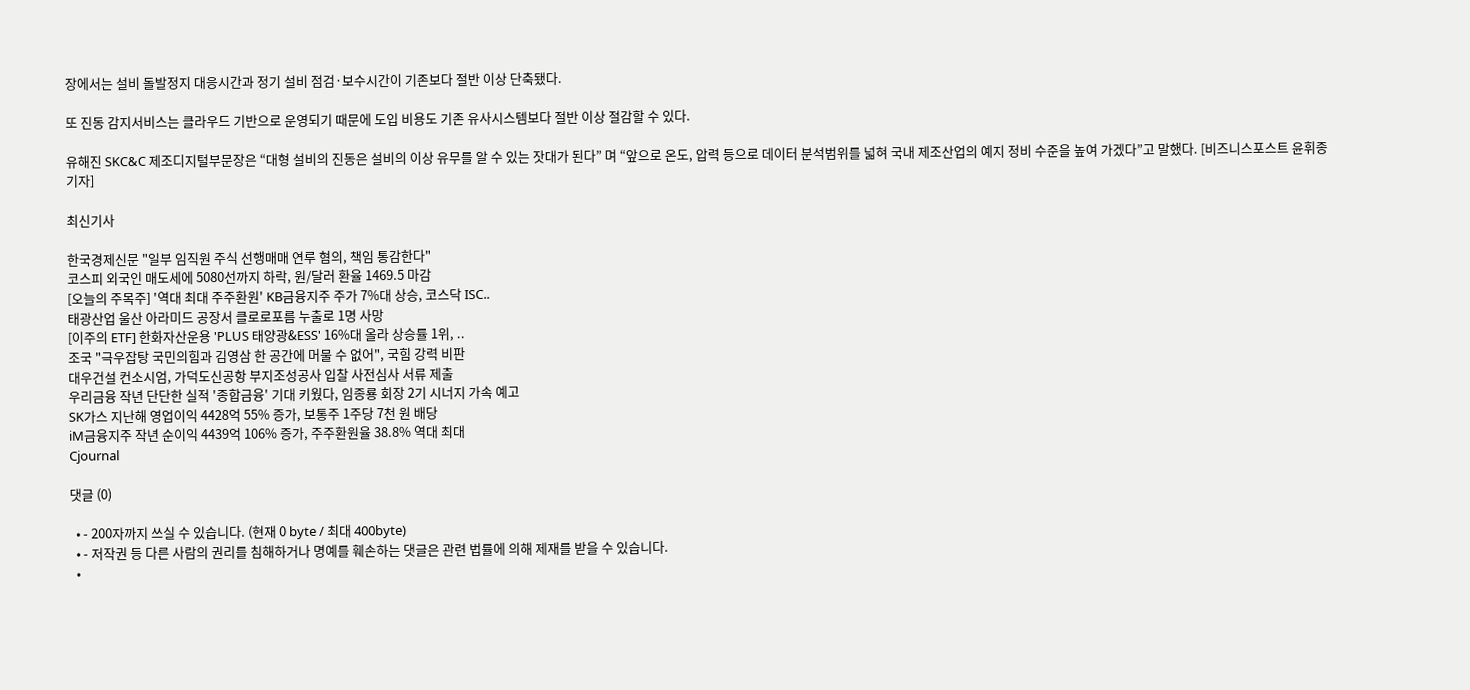장에서는 설비 돌발정지 대응시간과 정기 설비 점검·보수시간이 기존보다 절반 이상 단축됐다.

또 진동 감지서비스는 클라우드 기반으로 운영되기 때문에 도입 비용도 기존 유사시스템보다 절반 이상 절감할 수 있다.

유해진 SKC&C 제조디지털부문장은 “대형 설비의 진동은 설비의 이상 유무를 알 수 있는 잣대가 된다” 며 “앞으로 온도, 압력 등으로 데이터 분석범위를 넓혀 국내 제조산업의 예지 정비 수준을 높여 가겠다”고 말했다. [비즈니스포스트 윤휘종 기자]

최신기사

한국경제신문 "일부 임직원 주식 선행매매 연루 혐의, 책임 통감한다"
코스피 외국인 매도세에 5080선까지 하락, 원/달러 환율 1469.5 마감
[오늘의 주목주] '역대 최대 주주환원' KB금융지주 주가 7%대 상승, 코스닥 ISC..
태광산업 울산 아라미드 공장서 클로로포름 누출로 1명 사망
[이주의 ETF] 한화자산운용 'PLUS 태양광&ESS' 16%대 올라 상승률 1위, ..
조국 "극우잡탕 국민의힘과 김영삼 한 공간에 머물 수 없어", 국힘 강력 비판
대우건설 컨소시엄, 가덕도신공항 부지조성공사 입찰 사전심사 서류 제출
우리금융 작년 단단한 실적 '종합금융' 기대 키웠다, 임종룡 회장 2기 시너지 가속 예고
SK가스 지난해 영업이익 4428억 55% 증가, 보통주 1주당 7천 원 배당
iM금융지주 작년 순이익 4439억 106% 증가, 주주환원율 38.8% 역대 최대
Cjournal

댓글 (0)

  • - 200자까지 쓰실 수 있습니다. (현재 0 byte / 최대 400byte)
  • - 저작권 등 다른 사람의 권리를 침해하거나 명예를 훼손하는 댓글은 관련 법률에 의해 제재를 받을 수 있습니다.
  •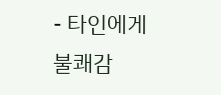- 타인에게 불쾌감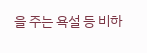을 주는 욕설 등 비하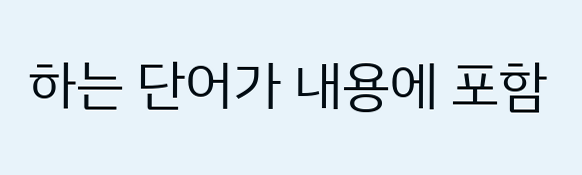하는 단어가 내용에 포함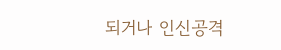되거나 인신공격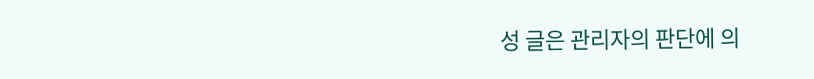성 글은 관리자의 판단에 의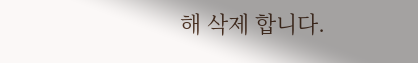해 삭제 합니다.